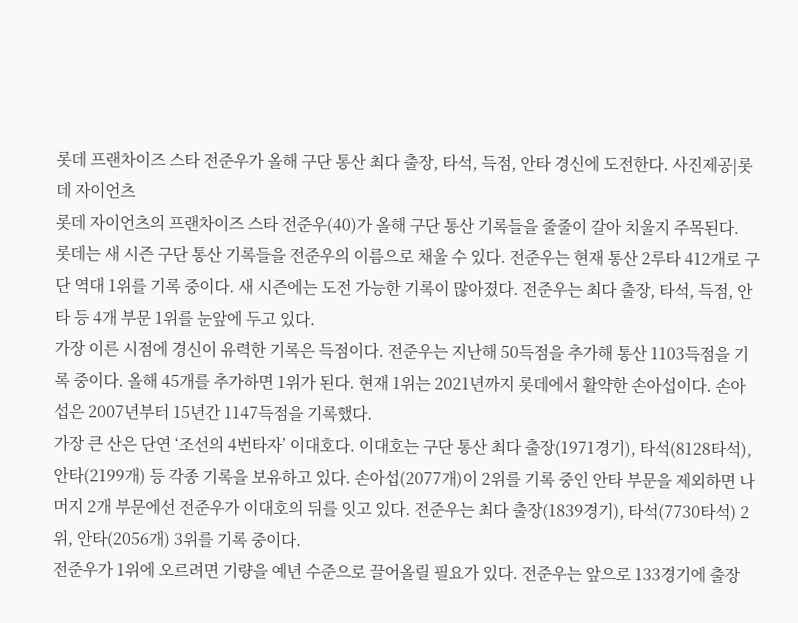롯데 프랜차이즈 스타 전준우가 올해 구단 통산 최다 출장, 타석, 득점, 안타 경신에 도전한다. 사진제공|롯데 자이언츠
롯데 자이언츠의 프랜차이즈 스타 전준우(40)가 올해 구단 통산 기록들을 줄줄이 갈아 치울지 주목된다.
롯데는 새 시즌 구단 통산 기록들을 전준우의 이름으로 채울 수 있다. 전준우는 현재 통산 2루타 412개로 구단 역대 1위를 기록 중이다. 새 시즌에는 도전 가능한 기록이 많아졌다. 전준우는 최다 출장, 타석, 득점, 안타 등 4개 부문 1위를 눈앞에 두고 있다.
가장 이른 시점에 경신이 유력한 기록은 득점이다. 전준우는 지난해 50득점을 추가해 통산 1103득점을 기록 중이다. 올해 45개를 추가하면 1위가 된다. 현재 1위는 2021년까지 롯데에서 활약한 손아섭이다. 손아섭은 2007년부터 15년간 1147득점을 기록했다.
가장 큰 산은 단연 ‘조선의 4번타자’ 이대호다. 이대호는 구단 통산 최다 출장(1971경기), 타석(8128타석), 안타(2199개) 등 각종 기록을 보유하고 있다. 손아섭(2077개)이 2위를 기록 중인 안타 부문을 제외하면 나머지 2개 부문에선 전준우가 이대호의 뒤를 잇고 있다. 전준우는 최다 출장(1839경기), 타석(7730타석) 2위, 안타(2056개) 3위를 기록 중이다.
전준우가 1위에 오르려면 기량을 예년 수준으로 끌어올릴 필요가 있다. 전준우는 앞으로 133경기에 출장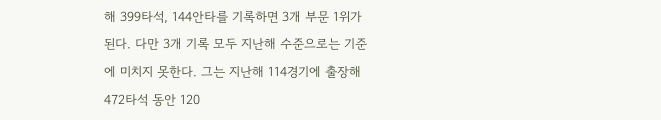해 399타석, 144안타를 기록하면 3개 부문 1위가 된다. 다만 3개 기록 모두 지난해 수준으로는 기준에 미치지 못한다. 그는 지난해 114경기에 출장해 472타석 동안 120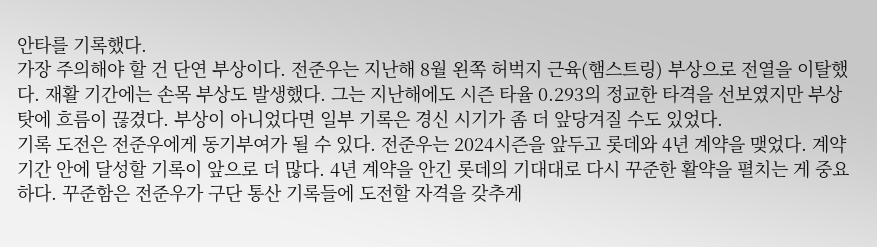안타를 기록했다.
가장 주의해야 할 건 단연 부상이다. 전준우는 지난해 8월 왼쪽 허벅지 근육(햄스트링) 부상으로 전열을 이탈했다. 재활 기간에는 손목 부상도 발생했다. 그는 지난해에도 시즌 타율 0.293의 정교한 타격을 선보였지만 부상 탓에 흐름이 끊겼다. 부상이 아니었다면 일부 기록은 경신 시기가 좀 더 앞당겨질 수도 있었다.
기록 도전은 전준우에게 동기부여가 될 수 있다. 전준우는 2024시즌을 앞두고 롯데와 4년 계약을 맺었다. 계약 기간 안에 달성할 기록이 앞으로 더 많다. 4년 계약을 안긴 롯데의 기대대로 다시 꾸준한 활약을 펼치는 게 중요하다. 꾸준함은 전준우가 구단 통산 기록들에 도전할 자격을 갖추게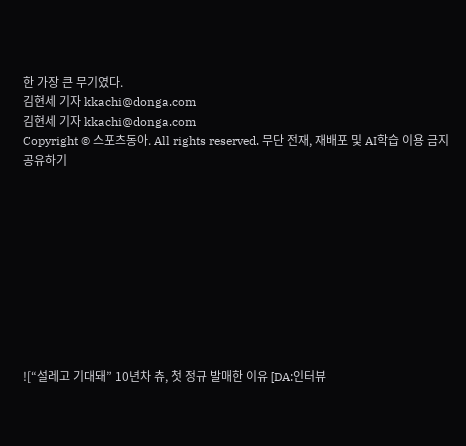한 가장 큰 무기였다.
김현세 기자 kkachi@donga.com
김현세 기자 kkachi@donga.com
Copyright © 스포츠동아. All rights reserved. 무단 전재, 재배포 및 AI학습 이용 금지
공유하기










![“설레고 기대돼” 10년차 츄, 첫 정규 발매한 이유 [DA:인터뷰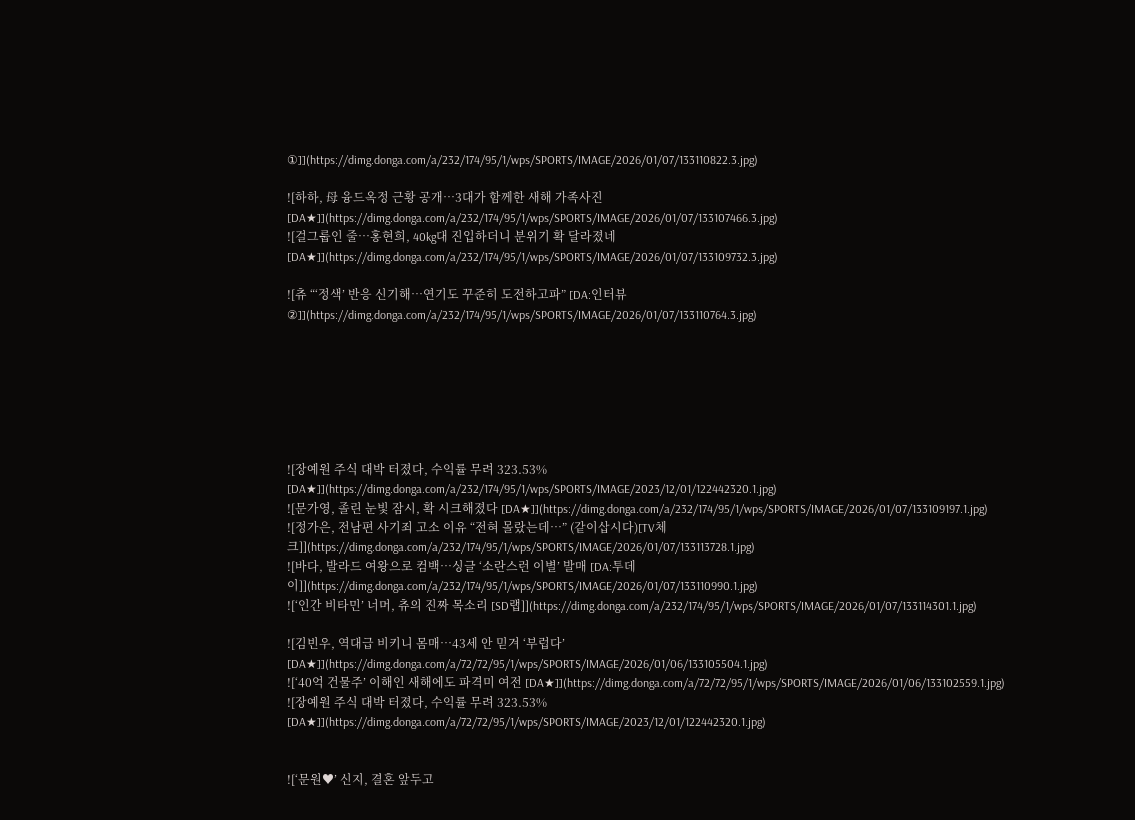①]](https://dimg.donga.com/a/232/174/95/1/wps/SPORTS/IMAGE/2026/01/07/133110822.3.jpg)

![하하, 母 융드옥정 근황 공개…3대가 함께한 새해 가족사진 [DA★]](https://dimg.donga.com/a/232/174/95/1/wps/SPORTS/IMAGE/2026/01/07/133107466.3.jpg)
![걸그룹인 줄…홍현희, 40kg대 진입하더니 분위기 확 달라졌네 [DA★]](https://dimg.donga.com/a/232/174/95/1/wps/SPORTS/IMAGE/2026/01/07/133109732.3.jpg)

![츄 “‘정색’ 반응 신기해…연기도 꾸준히 도전하고파” [DA:인터뷰②]](https://dimg.donga.com/a/232/174/95/1/wps/SPORTS/IMAGE/2026/01/07/133110764.3.jpg)







![장예원 주식 대박 터졌다, 수익률 무려 323.53% [DA★]](https://dimg.donga.com/a/232/174/95/1/wps/SPORTS/IMAGE/2023/12/01/122442320.1.jpg)
![문가영, 졸린 눈빛 잠시, 확 시크해졌다 [DA★]](https://dimg.donga.com/a/232/174/95/1/wps/SPORTS/IMAGE/2026/01/07/133109197.1.jpg)
![정가은, 전남편 사기죄 고소 이유 “전혀 몰랐는데…” (같이삽시다)[TV체크]](https://dimg.donga.com/a/232/174/95/1/wps/SPORTS/IMAGE/2026/01/07/133113728.1.jpg)
![바다, 발라드 여왕으로 컴백…싱글 ‘소란스런 이별’ 발매 [DA:투데이]](https://dimg.donga.com/a/232/174/95/1/wps/SPORTS/IMAGE/2026/01/07/133110990.1.jpg)
![‘인간 비타민’ 너머, 츄의 진짜 목소리 [SD랩]](https://dimg.donga.com/a/232/174/95/1/wps/SPORTS/IMAGE/2026/01/07/133114301.1.jpg)

![김빈우, 역대급 비키니 몸매…43세 안 믿겨 ‘부럽다’ [DA★]](https://dimg.donga.com/a/72/72/95/1/wps/SPORTS/IMAGE/2026/01/06/133105504.1.jpg)
![‘40억 건물주’ 이해인 새해에도 파격미 여전 [DA★]](https://dimg.donga.com/a/72/72/95/1/wps/SPORTS/IMAGE/2026/01/06/133102559.1.jpg)
![장예원 주식 대박 터졌다, 수익률 무려 323.53% [DA★]](https://dimg.donga.com/a/72/72/95/1/wps/SPORTS/IMAGE/2023/12/01/122442320.1.jpg)


![‘문원♥’ 신지, 결혼 앞두고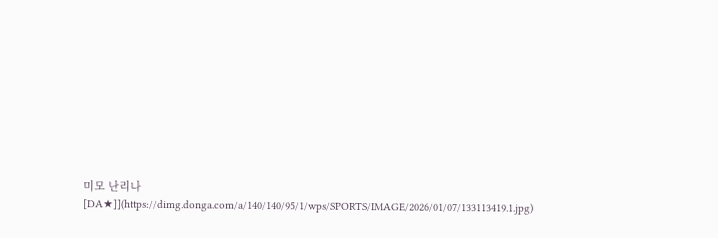미모 난리나 [DA★]](https://dimg.donga.com/a/140/140/95/1/wps/SPORTS/IMAGE/2026/01/07/133113419.1.jpg)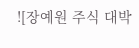![장예원 주식 대박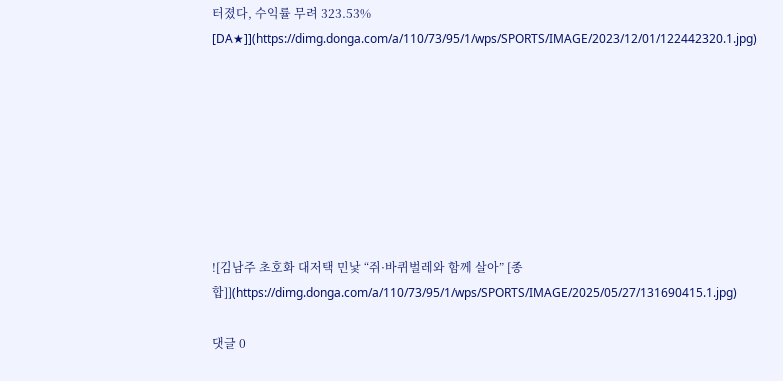터졌다, 수익률 무려 323.53% [DA★]](https://dimg.donga.com/a/110/73/95/1/wps/SPORTS/IMAGE/2023/12/01/122442320.1.jpg)








![김남주 초호화 대저택 민낯 “쥐·바퀴벌레와 함께 살아” [종합]](https://dimg.donga.com/a/110/73/95/1/wps/SPORTS/IMAGE/2025/05/27/131690415.1.jpg)

댓글 0